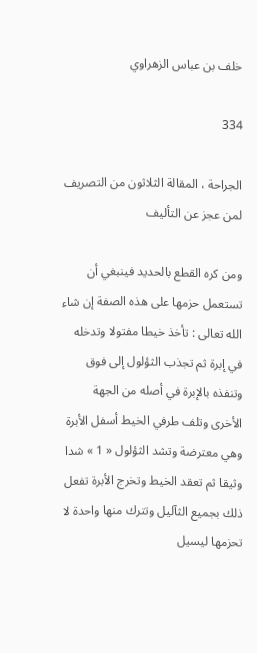خلف بن عباس الزهراوي

334

الجراحة ، المقالة الثلاثون من التصريف لمن عجز عن التأليف

ومن كره القطع بالحديد فينبغي أن تستعمل حزمها على هذه الصفة إن شاء الله تعالى : تأخذ خيطا مفتولا وتدخله في إبرة ثم تجذب الثؤلول إلى فوق وتنفذه بالإبرة في أصله من الجهة الأخرى وتلف طرفي الخيط أسفل الأبرة وهي معترضة وتشد الثؤلول « 1 » شدا وثيقا ثم تعقد الخيط وتخرج الأبرة تفعل ذلك بجميع الثآليل وتترك منها واحدة لا تحزمها ليسيل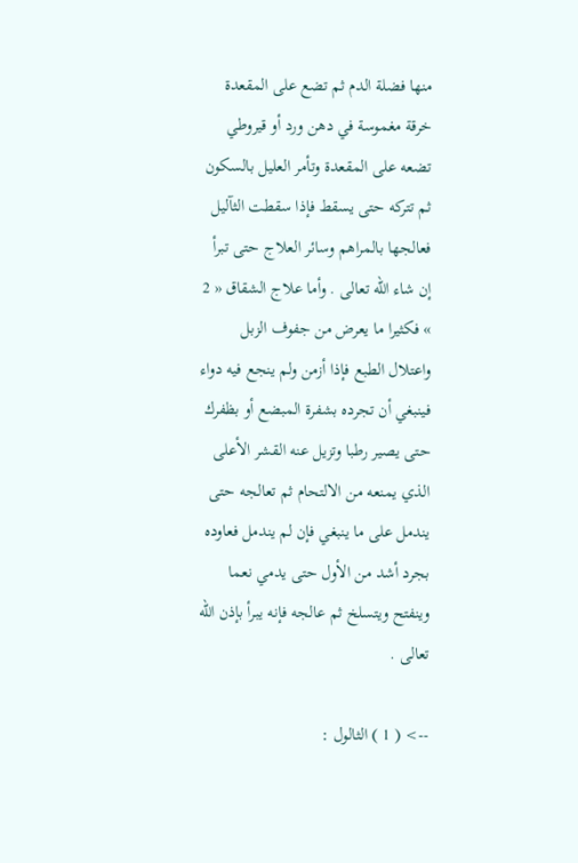منها فضلة الدم ثم تضع على المقعدة خرقة مغموسة في دهن ورد أو قيروطي تضعه على المقعدة وتأمر العليل بالسكون ثم تتركه حتى يسقط فإذا سقطت الثآليل فعالجها بالمراهم وسائر العلاج حتى تبرأ إن شاء الله تعالى . وأما علاج الشقاق « 2 » فكثيرا ما يعرض من جفوف الزبل واعتلال الطبع فإذا أزمن ولم ينجع فيه دواء فينبغي أن تجرده بشفرة المبضع أو بظفرك حتى يصير رطبا وتزيل عنه القشر الأعلى الذي يمنعه من الالتحام ثم تعالجه حتى يندمل على ما ينبغي فإن لم يندمل فعاوده بجرد أشد من الأول حتى يدمي نعما وينفتح ويتسلخ ثم عالجه فإنه يبرأ بإذن الله تعالى .

--> ( 1 ) الثالول :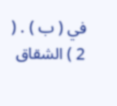في ( ب ) . ( 2 ) الشقاق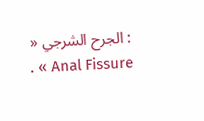: الجرح الشرجي « Anal Fissure » .